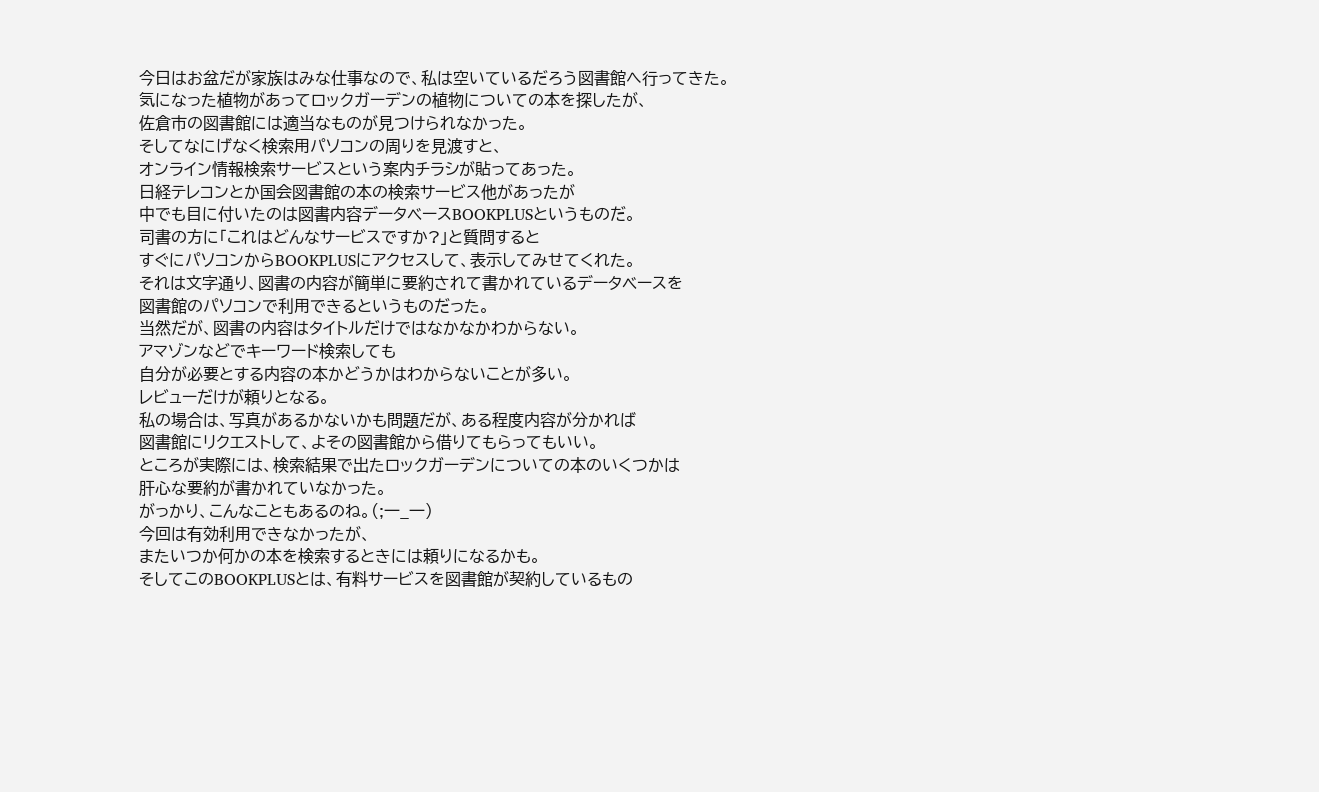今日はお盆だが家族はみな仕事なので、私は空いているだろう図書館へ行ってきた。
気になった植物があってロックガーデンの植物についての本を探したが、
佐倉市の図書館には適当なものが見つけられなかった。
そしてなにげなく検索用パソコンの周りを見渡すと、
オンライン情報検索サービスという案内チラシが貼ってあった。
日経テレコンとか国会図書館の本の検索サービス他があったが
中でも目に付いたのは図書内容データベースBOOKPLUSというものだ。
司書の方に「これはどんなサービスですか?」と質問すると
すぐにパソコンからBOOKPLUSにアクセスして、表示してみせてくれた。
それは文字通り、図書の内容が簡単に要約されて書かれているデータベースを
図書館のパソコンで利用できるというものだった。
当然だが、図書の内容はタイトルだけではなかなかわからない。
アマゾンなどでキーワード検索しても
自分が必要とする内容の本かどうかはわからないことが多い。
レビューだけが頼りとなる。
私の場合は、写真があるかないかも問題だが、ある程度内容が分かれば
図書館にリクエストして、よその図書館から借りてもらってもいい。
ところが実際には、検索結果で出たロックガーデンについての本のいくつかは
肝心な要約が書かれていなかった。
がっかり、こんなこともあるのね。(;一_一)
今回は有効利用できなかったが、
またいつか何かの本を検索するときには頼りになるかも。
そしてこのBOOKPLUSとは、有料サービスを図書館が契約しているもの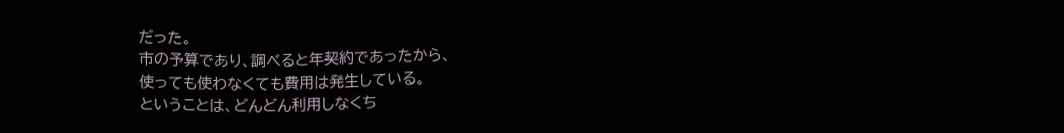だった。
市の予算であり、調べると年契約であったから、
使っても使わなくても費用は発生している。
ということは、どんどん利用しなくち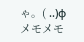ゃ。( ..)φメモメモ